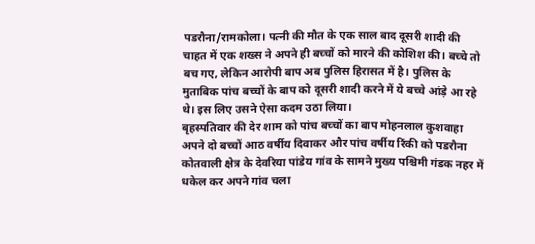पडरौना/रामकोला। पत्नी की मौत के एक साल बाद दूसरी शादी की चाहत में एक शख्स ने अपने ही बच्चों को मारने की कोशिश की। बच्चे तो बच गए, लेकिन आरोपी बाप अब पुलिस हिरासत में है। पुलिस के मुताबिक पांच बच्चों के बाप को दूसरी शादी करने में ये बच्चे आंड़े आ रहे थे। इस लिए उसने ऐसा कदम उठा लिया।
बृहस्पतिवार की देर शाम को पांच बच्चों का बाप मोहनलाल कुशवाहा अपने दो बच्चों आठ वर्षीय दिवाकर और पांच वर्षीय रिंकी को पडरौना कोतवाली क्षेत्र के देवरिया पांडेय गांव के सामने मुख्य पश्चिमी गंडक नहर में धकेल कर अपने गांव चला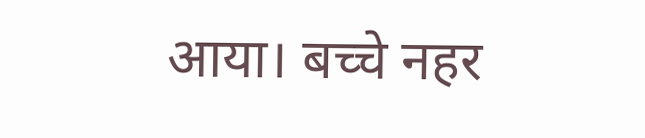आया। बच्चे नहर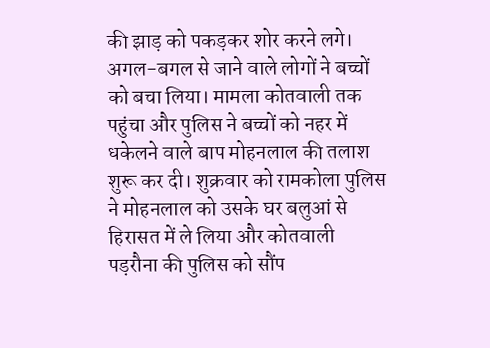की झाड़ को पकड़कर शोर करने लगे। अगल-बगल से जाने वाले लोगों ने बच्चों को बचा लिया। मामला कोतवाली तक पहुंचा और पुलिस ने बच्चों को नहर में धकेलने वाले बाप मोहनलाल की तलाश शुरू कर दी। शुक्रवार को रामकोला पुलिस ने मोहनलाल को उसके घर बलुआं से हिरासत में ले लिया और कोतवाली पड़रौना की पुलिस को सौंप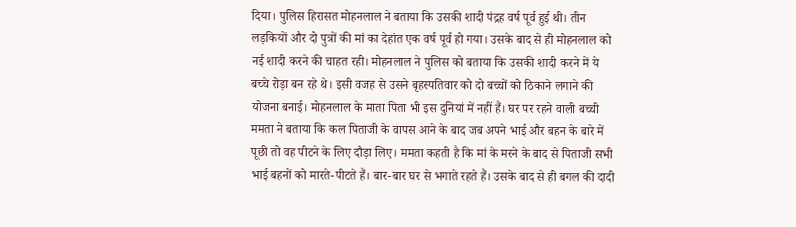दिया। पुलिस हिरासत मोहनलाल ने बताया कि उसकी शादी पंद्रह वर्ष पूर्व हुई थी। तीन लड़कियों और दो पुत्रों की मां का देहांत एक वर्ष पूर्व हो गया। उसके बाद से ही मोहनलाल को नई शादी करने की चाहत रही। मोहनलाल ने पुलिस को बताया कि उसकी शादी करने में ये बच्चे रोड़ा बन रहे थे। इसी वजह से उसने बृहस्पतिवार को दो बच्चों को ठिकाने लगाने की योजना बनाई। मोहनलाल के माता पिता भी इस दुनियां में नहीं हैं। घर पर रहने वाली बच्ची ममता ने बताया कि कल पिताजी के वापस आने के बाद जब अपने भाई और बहन के बारे में पूछी तो वह पीटने के लिए दौड़ा लिए। ममता कहती है कि मां के मरने के बाद से पिताजी सभी भाई बहनों को मारते-पीटते हैं। बार-बार घर से भगाते रहते हैं। उसके बाद से ही बगल की दादी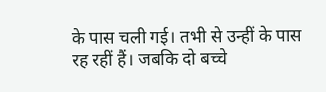के पास चली गई। तभी से उन्हीं के पास रह रहीं हैं। जबकि दो बच्चे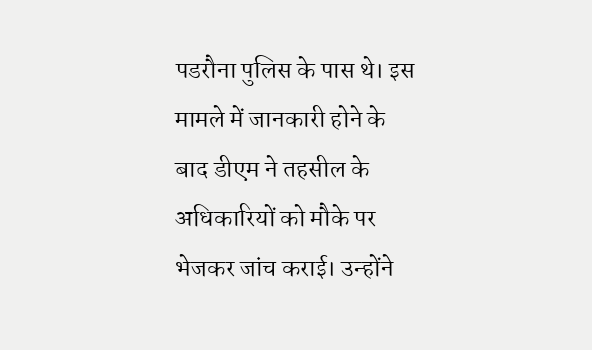पडरौना पुलिस के पास थे। इस मामले में जानकारी होने के बाद डीएम ने तहसील के अधिकारियों को मौके पर भेजकर जांच कराई। उन्होंने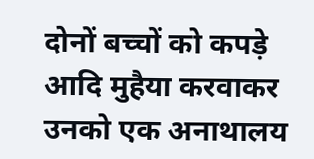दोनों बच्चों को कपड़े आदि मुहैया करवाकर उनको एक अनाथालय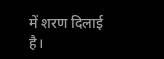में शरण दिलाई है।